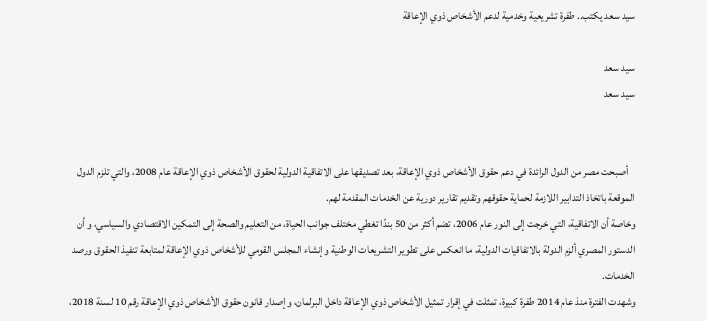سيد سعد يكتب.. طفرة تشريعية وخدمية لدعم الأشخاص ذوي الإعاقة

سيد سعد
سيد سعد


   أصبحت مصر من الدول الرائدة في دعم حقوق الأشخاص ذوي الإعاقة، بعد تصديقها على الاتفاقية الدولية لحقوق الأشخاص ذوي الإعاقة عام 2008، والتي تلزم الدول الموقعة باتخاذ التدابير اللازمة لحماية حقوقهم وتقديم تقارير دورية عن الخدمات المقدمة لهم.
وخاصة أن الاتفاقية، التي خرجت إلى النور عام 2006، تضم أكثر من 50 بندًا تغطي مختلف جوانب الحياة، من التعليم والصحة إلى التمكين الاقتصادي والسياسي، و أن الدستور المصري ألزم الدولة بالاتفاقيات الدولية، ما انعكس على تطوير التشريعات الوطنية وإنشاء المجلس القومي للأشخاص ذوي الإعاقة لمتابعة تنفيذ الحقوق ورصد الخدمات.
وشهدت الفترة منذ عام 2014 طفرة كبيرة، تمثلت في إقرار تمثيل الأشخاص ذوي الإعاقة داخل البرلمان، وإصدار قانون حقوق الأشخاص ذوي الإعاقة رقم 10 لسنة 2018،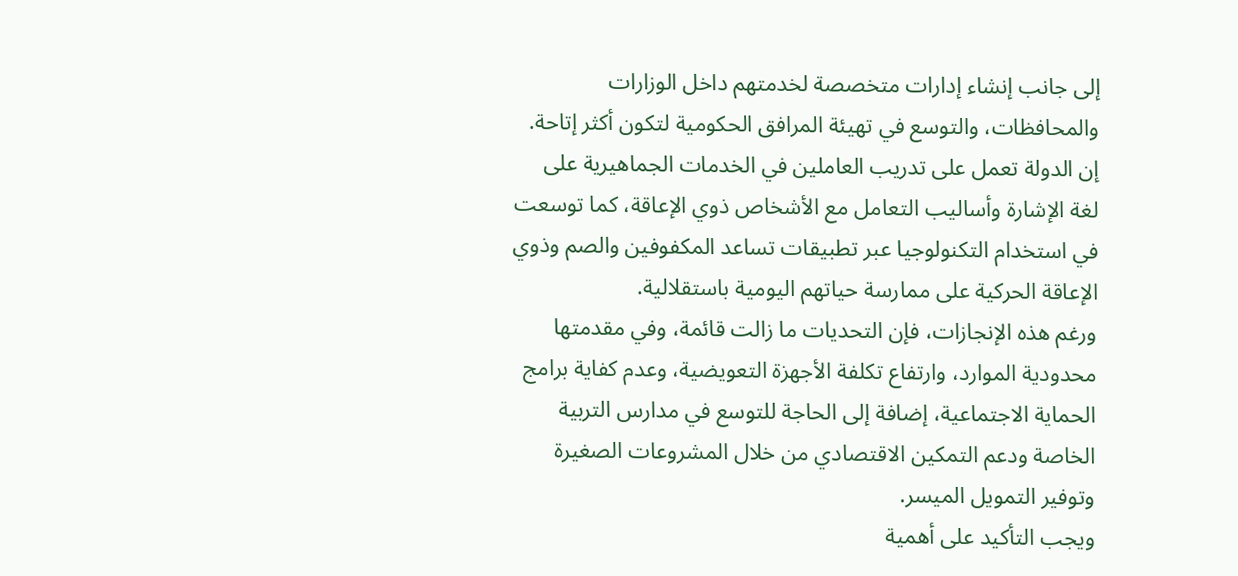إلى جانب إنشاء إدارات متخصصة لخدمتهم داخل الوزارات والمحافظات، والتوسع في تهيئة المرافق الحكومية لتكون أكثر إتاحة.
إن الدولة تعمل على تدريب العاملين في الخدمات الجماهيرية على لغة الإشارة وأساليب التعامل مع الأشخاص ذوي الإعاقة، كما توسعت في استخدام التكنولوجيا عبر تطبيقات تساعد المكفوفين والصم وذوي الإعاقة الحركية على ممارسة حياتهم اليومية باستقلالية.
ورغم هذه الإنجازات، فإن التحديات ما زالت قائمة، وفي مقدمتها محدودية الموارد، وارتفاع تكلفة الأجهزة التعويضية، وعدم كفاية برامج الحماية الاجتماعية، إضافة إلى الحاجة للتوسع في مدارس التربية الخاصة ودعم التمكين الاقتصادي من خلال المشروعات الصغيرة وتوفير التمويل الميسر.
ويجب التأكيد على أهمية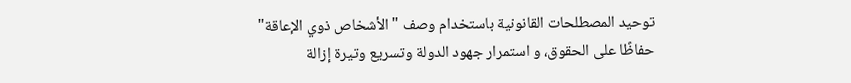توحيد المصطلحات القانونية باستخدام وصف "الأشخاص ذوي الإعاقة" حفاظًا على الحقوق، و استمرار جهود الدولة وتسريع وتيرة إزالة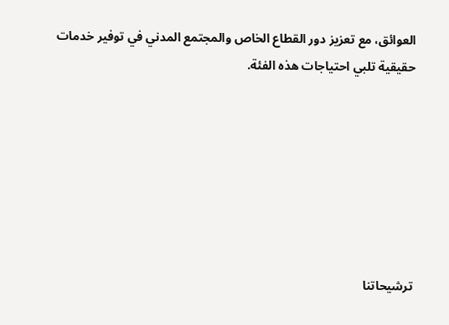العوائق، مع تعزيز دور القطاع الخاص والمجتمع المدني في توفير خدمات حقيقية تلبي احتياجات هذه الفئة.







ترشيحاتنا